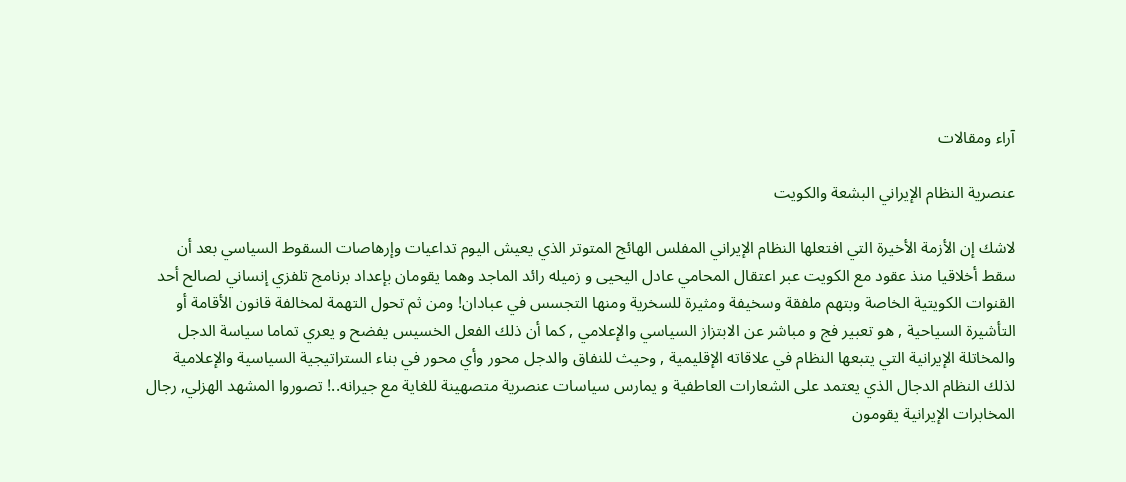آراء ومقالات

عنصرية النظام الإيراني البشعة والكويت

لاشك إن الأزمة الأخيرة التي افتعلها النظام الإيراني المفلس الهائج المتوتر الذي يعيش اليوم تداعيات وإرهاصات السقوط السياسي بعد أن سقط أخلاقيا منذ عقود مع الكويت عبر اعتقال المحامي عادل اليحيى و زميله رائد الماجد وهما يقومان بإعداد برنامج تلفزي إنساني لصالح أحد القنوات الكويتية الخاصة وبتهم ملفقة وسخيفة ومثيرة للسخرية ومنها التجسس في عبادان! ومن ثم تحول التهمة لمخالفة قانون الأقامة أو التأشيرة السياحية , هو تعبير فج و مباشر عن الابتزاز السياسي والإعلامي , كما أن ذلك الفعل الخسيس يفضح و يعري تماما سياسة الدجل والمخاتلة الإيرانية التي يتبعها النظام في علاقاته الإقليمية , وحيث للنفاق والدجل محور وأي محور في بناء الستراتيجية السياسية والإعلامية لذلك النظام الدجال الذي يعتمد على الشعارات العاطفية و يمارس سياسات عنصرية متصهينة للغاية مع جيرانه..! تصوروا المشهد الهزلي, رجال المخابرات الإيرانية يقومون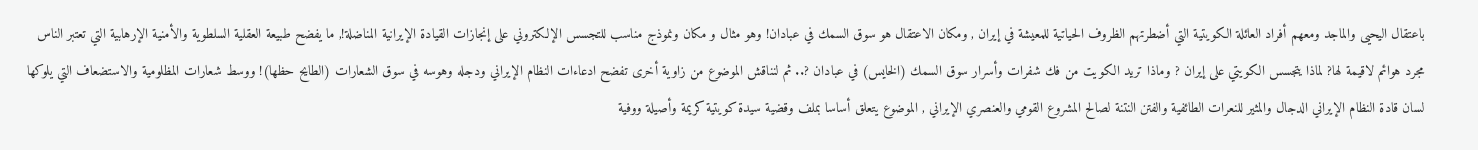باعتقال اليحيى والماجد ومعهم أفراد العائلة الكويتية التي أضطرتهم الظروف الحياتية للمعيشة في إيران , ومكان الاعتقال هو سوق السمك في عبادان! وهو مثال و مكان ونموذج مناسب للتجسس الإلكتروني على إنجازات القيادة الإيرانية المناضلة!, ما يفضح طبيعة العقلية السلطوية والأمنية الإرهابية التي تعتبر الناس مجرد هوائم لاقيمة لها? لماذا يتجسس الكويتي على إيران ? وماذا تريد الكويت من فك شفرات وأسرار سوق السمك (الخايس) في عبادان ?.. ثم لنناقش الموضوع من زاوية أخرى تفضح ادعاءات النظام الإيراني ودجله وهوسه في سوق الشعارات (الطايح حظها)! ووسط شعارات المظلومية والاستضعاف التي يلوكها لسان قادة النظام الإيراني الدجال والمثير للنعرات الطائفية والفتن النتنة لصالح المشروع القومي والعنصري الإيراني , الموضوع يتعلق أساسا بملف وقضية سيدة كويتية كريمة وأصيلة ووفية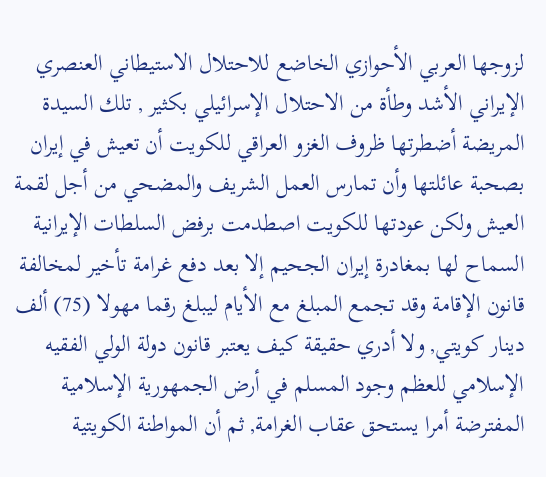لزوجها العربي الأحوازي الخاضع للاحتلال الاستيطاني العنصري الإيراني الأشد وطأة من الاحتلال الإسرائيلي بكثير , تلك السيدة المريضة أضطرتها ظروف الغزو العراقي للكويت أن تعيش في إيران بصحبة عائلتها وأن تمارس العمل الشريف والمضحي من أجل لقمة العيش ولكن عودتها للكويت اصطدمت برفض السلطات الإيرانية السماح لها بمغادرة إيران الجحيم إلا بعد دفع غرامة تأخير لمخالفة قانون الإقامة وقد تجمع المبلغ مع الأيام ليبلغ رقما مهولا (75) ألف دينار كويتي, ولا أدري حقيقة كيف يعتبر قانون دولة الولي الفقيه الإسلامي للعظم وجود المسلم في أرض الجمهورية الإسلامية المفترضة أمرا يستحق عقاب الغرامة, ثم أن المواطنة الكويتية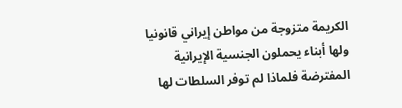الكريمة متزوجة من مواطن إيراني قانونيا ولها أبناء يحملون الجنسية الإيرانية المفترضة فلماذا لم توفر السلطات لها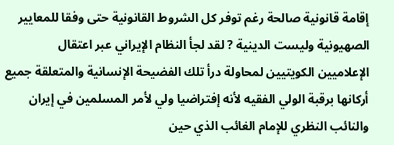إقامة قانونية صالحة رغم توفر كل الشروط القانونية حتى وفقا للمعايير الصهيونية وليست الدينية ? لقد لجأ النظام الإيراني عبر اعتقال الإعلاميين الكويتيين لمحاولة درأ تلك الفضيحة الإنسانية والمتعلقة جميع أركانها برقبة الولي الفقيه لأنه إفتراضيا ولي لأمر المسلمين في إيران والنائب النظري للإمام الغائب الذي حين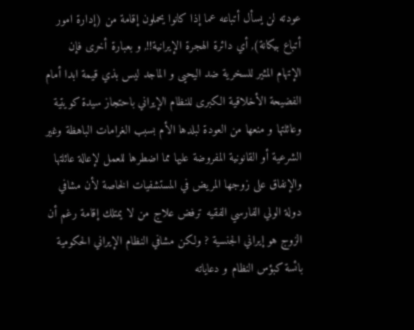عودته لن يسأل أتباعه عما إذا كانوا يحملون إقامة من (إدارة امور أتباع بيكانة), أي دائرة الهجرة الإيرانية!!, و بعبارة أخرى فإن الإتهام المثير للسخرية ضد اليحيى و الماجد ليس بذي قيمة ابدا أمام الفضيحة الأخلاقية الكبرى للنظام الإيراني باحتجاز سيدة كويتية وعائلتها و منعها من العودة لبلدها الأم بسبب الغرامات الباهظة وغير الشرعية أو القانونية المفروضة عليها مما اضطرها للعمل لإعالة عائلتها والإنفاق على زوجها المريض في المستشفيات الخاصة لأن مشافي دولة الولي الفارسي الفقيه ترفض علاج من لا يمتلك إقامة رغم أن الزوج هو إيراني الجنسية ? ولكن مشافي النظام الإيراني الحكومية بائسة كبؤس النظام و دعاياته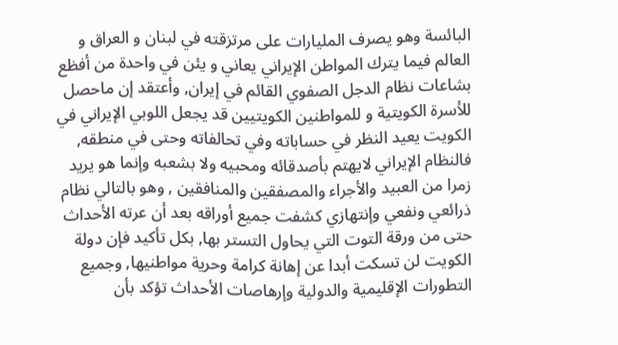البائسة وهو يصرف المليارات على مرتزقته في لبنان و العراق و العالم فيما يترك المواطن الإيراني يعاني و يئن في واحدة من أفظع بشاعات نظام الدجل الصفوي القائم في إيران, وأعتقد إن ماحصل للأسرة الكويتية و للمواطنين الكويتيين قد يجعل اللوبي الإيراني في الكويت يعيد النظر في حساباته وفي تحالفاته وحتى في منطقه, فالنظام الإيراني لايهتم بأصدقائه ومحبيه ولا بشعبه وإنما هو يريد زمرا من العبيد والأجراء والمصفقين والمنافقين , وهو بالتالي نظام ذرائعي ونفعي وإنتهازي كشفت جميع أوراقه بعد أن عرته الأحداث حتى من ورقة التوت التي يحاول التستر بها, بكل تأكيد فإن دولة الكويت لن تسكت أبدا عن إهانة كرامة وحرية مواطنيها, وجميع التطورات الإقليمية والدولية وإرهاصات الأحداث تؤكد بأن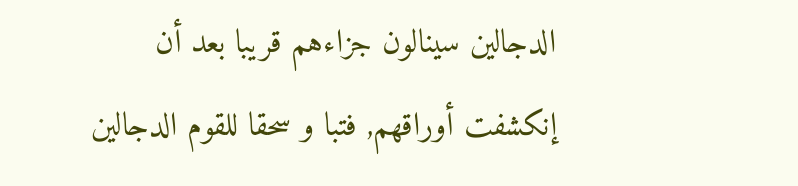الدجالين سينالون جزاءهم قريبا بعد أن إنكشفت أوراقهم, فتبا و سحقا للقوم الدجالين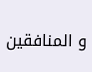و المنافقين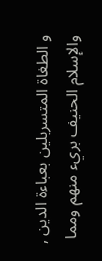و الطغاة المتسربلين بعباءة الدين , والإسلام الحنيف بريء منهم ومما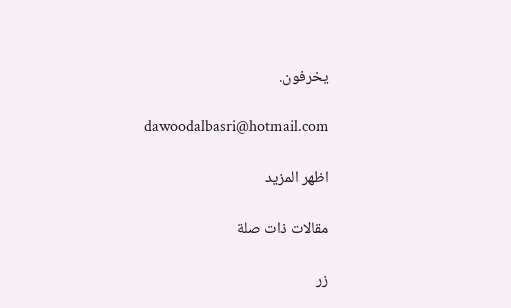يخرفون.

dawoodalbasri@hotmail.com

اظهر المزيد

مقالات ذات صلة

زر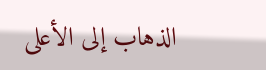الذهاب إلى الأعلى